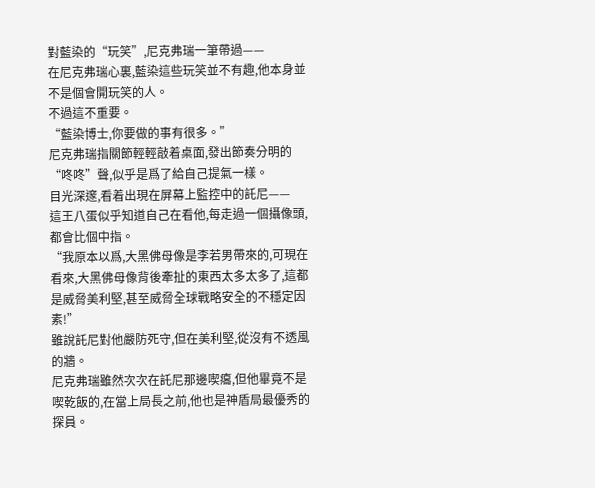對藍染的“玩笑”,尼克弗瑞一筆帶過——
在尼克弗瑞心裏,藍染這些玩笑並不有趣,他本身並不是個會開玩笑的人。
不過這不重要。
“藍染博士,你要做的事有很多。”
尼克弗瑞指關節輕輕敲着桌面,發出節奏分明的“咚咚”聲,似乎是爲了給自己提氣一樣。
目光深邃,看着出現在屏幕上監控中的託尼——
這王八蛋似乎知道自己在看他,每走過一個攝像頭,都會比個中指。
“我原本以爲,大黑佛母像是李若男帶來的,可現在看來,大黑佛母像背後牽扯的東西太多太多了,這都是威脅美利堅,甚至威脅全球戰略安全的不穩定因素!”
雖說託尼對他嚴防死守,但在美利堅,從沒有不透風的牆。
尼克弗瑞雖然次次在託尼那邊喫癟,但他畢竟不是喫乾飯的,在當上局長之前,他也是神盾局最優秀的探員。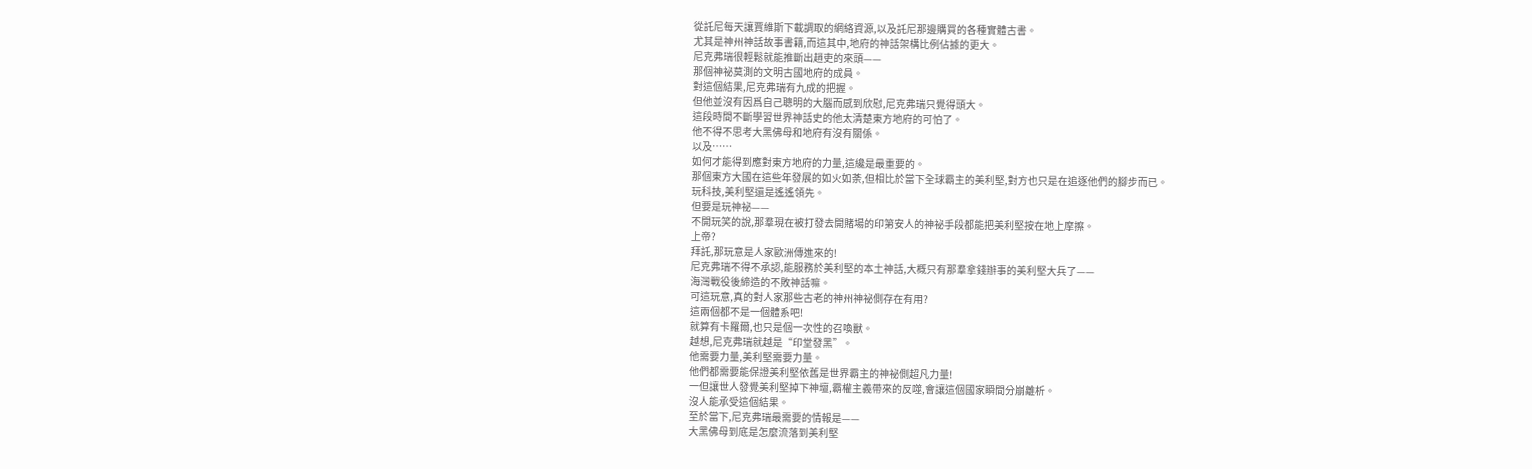從託尼每天讓賈維斯下載調取的網絡資源,以及託尼那邊購買的各種實體古書。
尤其是神州神話故事書籍,而這其中,地府的神話架構比例佔據的更大。
尼克弗瑞很輕鬆就能推斷出趙吏的來頭——
那個神祕莫測的文明古國地府的成員。
對這個結果,尼克弗瑞有九成的把握。
但他並沒有因爲自己聰明的大腦而感到欣慰,尼克弗瑞只覺得頭大。
這段時間不斷學習世界神話史的他太清楚東方地府的可怕了。
他不得不思考大黑佛母和地府有沒有關係。
以及……
如何才能得到應對東方地府的力量,這纔是最重要的。
那個東方大國在這些年發展的如火如荼,但相比於當下全球霸主的美利堅,對方也只是在追逐他們的腳步而已。
玩科技,美利堅還是遙遙領先。
但要是玩神祕——
不開玩笑的說,那羣現在被打發去開賭場的印第安人的神祕手段都能把美利堅按在地上摩擦。
上帝?
拜託,那玩意是人家歐洲傳進來的!
尼克弗瑞不得不承認,能服務於美利堅的本土神話,大概只有那羣拿錢辦事的美利堅大兵了——
海灣戰役後締造的不敗神話嘛。
可這玩意,真的對人家那些古老的神州神祕側存在有用?
這兩個都不是一個體系吧!
就算有卡羅爾,也只是個一次性的召喚獸。
越想,尼克弗瑞就越是“印堂發黑”。
他需要力量,美利堅需要力量。
他們都需要能保證美利堅依舊是世界霸主的神祕側超凡力量!
一但讓世人發覺美利堅掉下神壇,霸權主義帶來的反噬,會讓這個國家瞬間分崩離析。
沒人能承受這個結果。
至於當下,尼克弗瑞最需要的情報是——
大黑佛母到底是怎麼流落到美利堅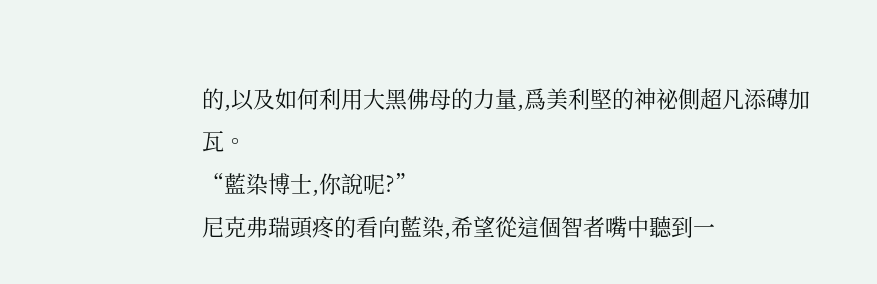的,以及如何利用大黑佛母的力量,爲美利堅的神祕側超凡添磚加瓦。
“藍染博士,你說呢?”
尼克弗瑞頭疼的看向藍染,希望從這個智者嘴中聽到一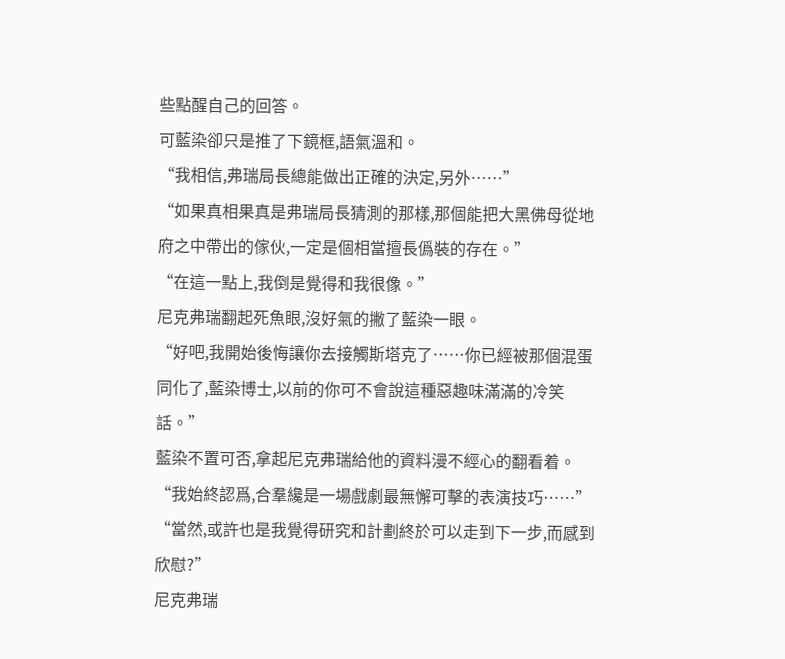些點醒自己的回答。
可藍染卻只是推了下鏡框,語氣溫和。
“我相信,弗瑞局長總能做出正確的決定,另外……”
“如果真相果真是弗瑞局長猜測的那樣,那個能把大黑佛母從地府之中帶出的傢伙,一定是個相當擅長僞裝的存在。”
“在這一點上,我倒是覺得和我很像。”
尼克弗瑞翻起死魚眼,沒好氣的撇了藍染一眼。
“好吧,我開始後悔讓你去接觸斯塔克了……你已經被那個混蛋同化了,藍染博士,以前的你可不會說這種惡趣味滿滿的冷笑話。”
藍染不置可否,拿起尼克弗瑞給他的資料漫不經心的翻看着。
“我始終認爲,合羣纔是一場戲劇最無懈可擊的表演技巧……”
“當然,或許也是我覺得研究和計劃終於可以走到下一步,而感到欣慰?”
尼克弗瑞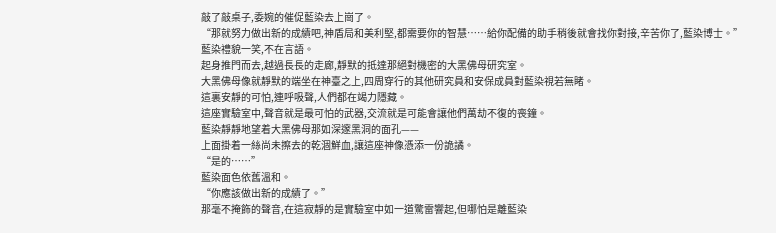敲了敲桌子,委婉的催促藍染去上崗了。
“那就努力做出新的成績吧,神盾局和美利堅,都需要你的智慧……給你配備的助手稍後就會找你對接,辛苦你了,藍染博士。”
藍染禮貌一笑,不在言語。
起身推門而去,越過長長的走廊,靜默的抵達那絕對機密的大黑佛母研究室。
大黑佛母像就靜默的端坐在神臺之上,四周穿行的其他研究員和安保成員對藍染視若無睹。
這裏安靜的可怕,連呼吸聲,人們都在竭力隱藏。
這座實驗室中,聲音就是最可怕的武器,交流就是可能會讓他們萬劫不復的喪鐘。
藍染靜靜地望着大黑佛母那如深邃黑洞的面孔——
上面掛着一絲尚未擦去的乾涸鮮血,讓這座神像憑添一份詭譎。
“是的……”
藍染面色依舊溫和。
“你應該做出新的成績了。”
那毫不掩飾的聲音,在這寂靜的是實驗室中如一道驚雷響起,但哪怕是離藍染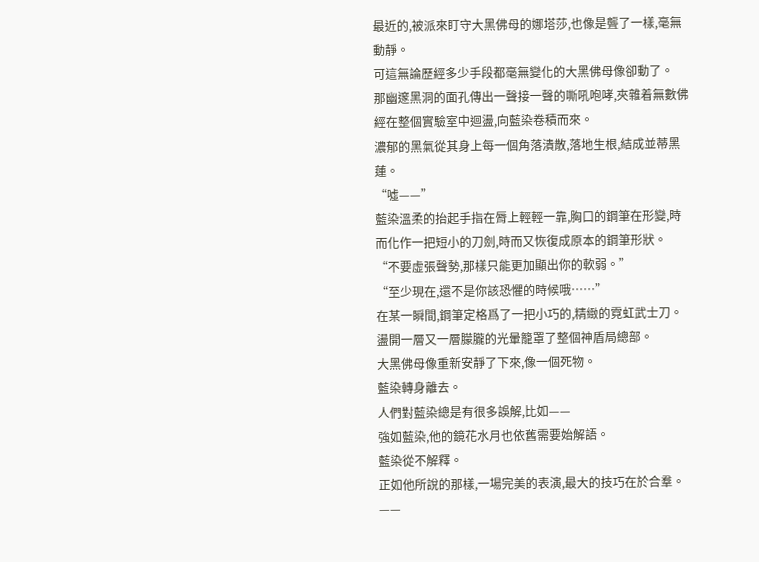最近的,被派來盯守大黑佛母的娜塔莎,也像是聾了一樣,毫無動靜。
可這無論歷經多少手段都毫無變化的大黑佛母像卻動了。
那幽邃黑洞的面孔傳出一聲接一聲的嘶吼咆哮,夾雜着無數佛經在整個實驗室中迴盪,向藍染卷積而來。
濃郁的黑氣從其身上每一個角落潰散,落地生根,結成並蒂黑蓮。
“噓——”
藍染溫柔的抬起手指在脣上輕輕一靠,胸口的鋼筆在形變,時而化作一把短小的刀劍,時而又恢復成原本的鋼筆形狀。
“不要虛張聲勢,那樣只能更加顯出你的軟弱。”
“至少現在,還不是你該恐懼的時候哦……”
在某一瞬間,鋼筆定格爲了一把小巧的,精緻的霓虹武士刀。
盪開一層又一層朦朧的光暈籠罩了整個神盾局總部。
大黑佛母像重新安靜了下來,像一個死物。
藍染轉身離去。
人們對藍染總是有很多誤解,比如——
強如藍染,他的鏡花水月也依舊需要始解語。
藍染從不解釋。
正如他所說的那樣,一場完美的表演,最大的技巧在於合羣。
——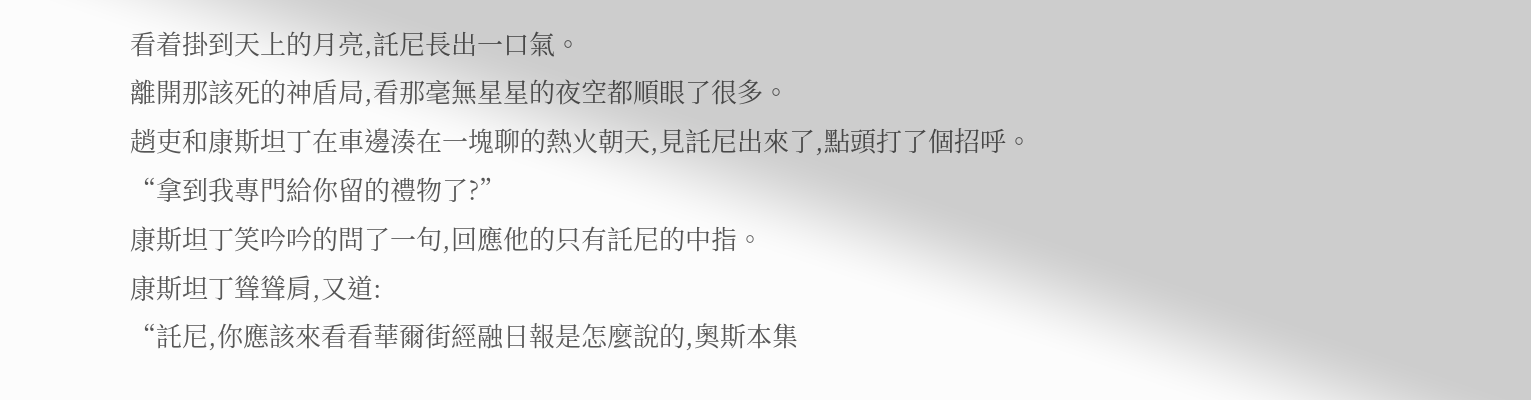看着掛到天上的月亮,託尼長出一口氣。
離開那該死的神盾局,看那毫無星星的夜空都順眼了很多。
趙吏和康斯坦丁在車邊湊在一塊聊的熱火朝天,見託尼出來了,點頭打了個招呼。
“拿到我專門給你留的禮物了?”
康斯坦丁笑吟吟的問了一句,回應他的只有託尼的中指。
康斯坦丁聳聳肩,又道:
“託尼,你應該來看看華爾街經融日報是怎麼說的,奧斯本集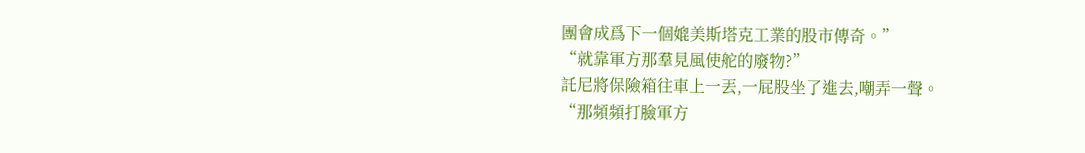團會成爲下一個媲美斯塔克工業的股市傳奇。”
“就靠軍方那羣見風使舵的廢物?”
託尼將保險箱往車上一丟,一屁股坐了進去,嘲弄一聲。
“那頻頻打臉軍方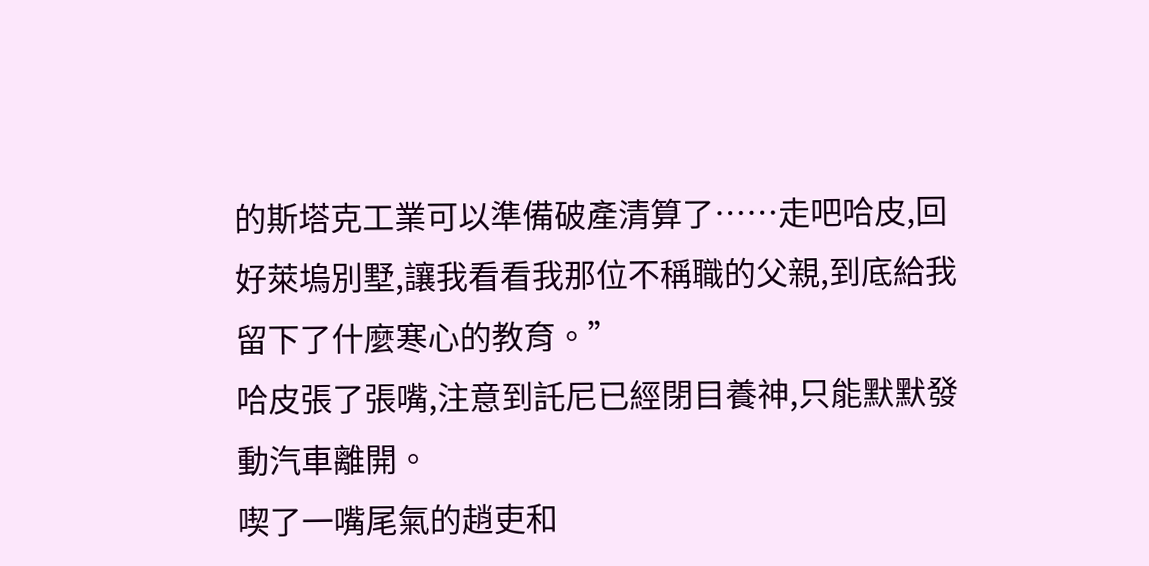的斯塔克工業可以準備破產清算了……走吧哈皮,回好萊塢別墅,讓我看看我那位不稱職的父親,到底給我留下了什麼寒心的教育。”
哈皮張了張嘴,注意到託尼已經閉目養神,只能默默發動汽車離開。
喫了一嘴尾氣的趙吏和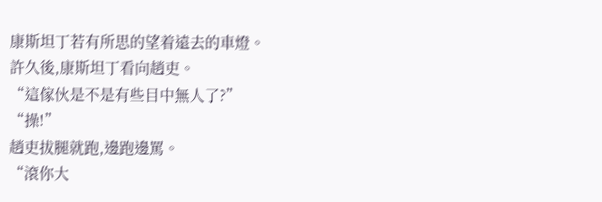康斯坦丁若有所思的望着遠去的車燈。
許久後,康斯坦丁看向趙吏。
“這傢伙是不是有些目中無人了?”
“操!”
趙吏拔腿就跑,邊跑邊罵。
“滾你大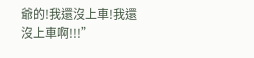爺的!我還沒上車!我還沒上車啊!!!”